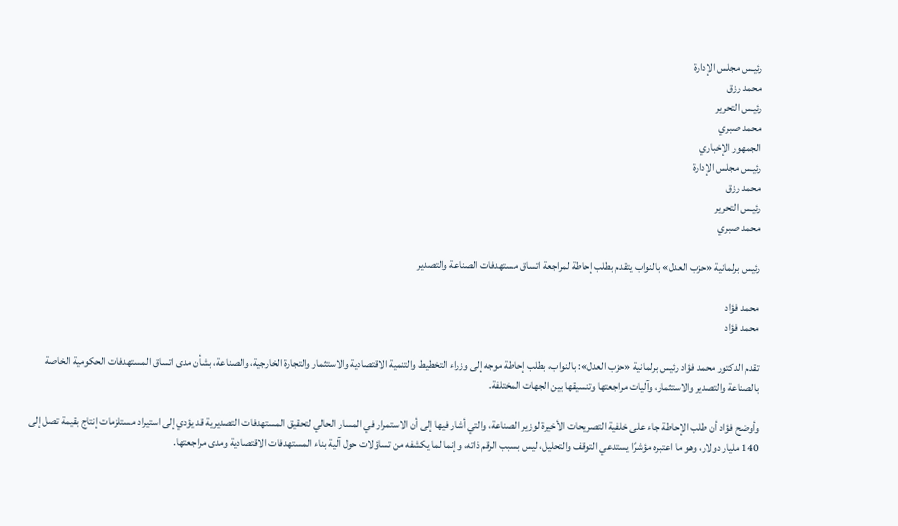رئيـس مجلس الإدارة
محمد رزق
رئيـس التحرير
محمد صبري
الجمهور الإخباري
رئيـس مجلس الإدارة
محمد رزق
رئيـس التحرير
محمد صبري

رئيس برلمانية «حزب العدل» بالنواب يتقدم بطلب إحاطة لمراجعة اتساق مستهدفات الصناعة والتصدير

محمد فؤاد
محمد فؤاد

تقدم الدكتور محمد فؤاد رئيس برلمانية «حزب العدل»: بالنواب، بطلب إحاطة موجه إلى وزراء التخطيط والتنمية الاقتصادية والاستثمار والتجارة الخارجية، والصناعة، بشأن مدى اتساق المستهدفات الحكومية الخاصة بالصناعة والتصدير والاستثمار، وآليات مراجعتها وتنسيقها بين الجهات المختلفة.

وأوضح فؤاد أن طلب الإحاطة جاء على خلفية التصريحات الأخيرة لوزير الصناعة، والتي أشار فيها إلى أن الاستمرار في المسار الحالي لتحقيق المستهدفات التصديرية قد يؤدي إلى استيراد مستلزمات إنتاج بقيمة تصل إلى 140 مليار دولار، وهو ما اعتبره مؤشرًا يستدعي التوقف والتحليل، ليس بسبب الرقم ذاته، وإنما لما يكشفه من تساؤلات حول آلية بناء المستهدفات الاقتصادية ومدى مراجعتها.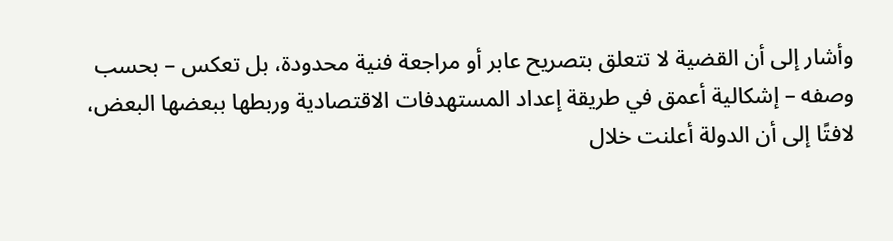وأشار إلى أن القضية لا تتعلق بتصريح عابر أو مراجعة فنية محدودة، بل تعكس – بحسب وصفه – إشكالية أعمق في طريقة إعداد المستهدفات الاقتصادية وربطها ببعضها البعض، لافتًا إلى أن الدولة أعلنت خلال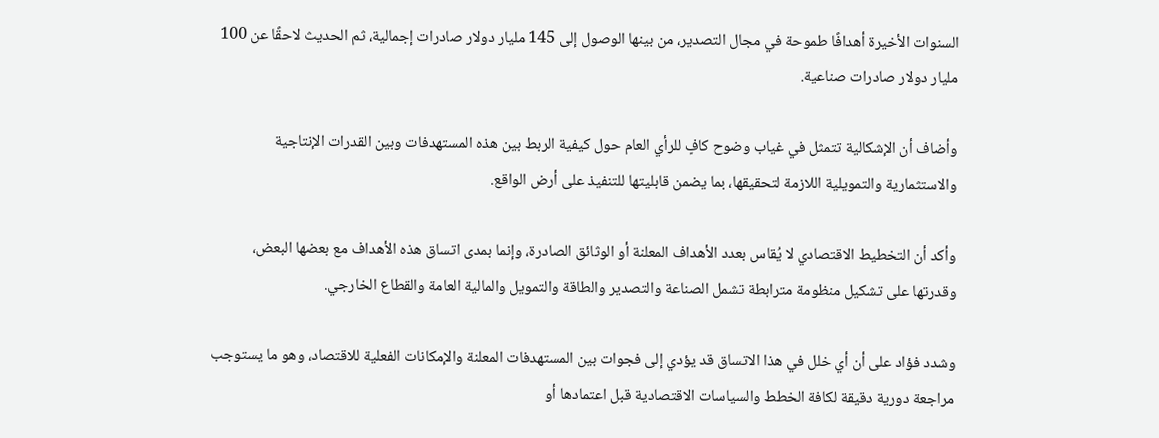السنوات الأخيرة أهدافًا طموحة في مجال التصدير، من بينها الوصول إلى 145 مليار دولار صادرات إجمالية، ثم الحديث لاحقًا عن 100 مليار دولار صادرات صناعية.

وأضاف أن الإشكالية تتمثل في غياب وضوح كافٍ للرأي العام حول كيفية الربط بين هذه المستهدفات وبين القدرات الإنتاجية والاستثمارية والتمويلية اللازمة لتحقيقها، بما يضمن قابليتها للتنفيذ على أرض الواقع.

وأكد أن التخطيط الاقتصادي لا يُقاس بعدد الأهداف المعلنة أو الوثائق الصادرة، وإنما بمدى اتساق هذه الأهداف مع بعضها البعض، وقدرتها على تشكيل منظومة مترابطة تشمل الصناعة والتصدير والطاقة والتمويل والمالية العامة والقطاع الخارجي.

وشدد فؤاد على أن أي خلل في هذا الاتساق قد يؤدي إلى فجوات بين المستهدفات المعلنة والإمكانات الفعلية للاقتصاد، وهو ما يستوجب مراجعة دورية دقيقة لكافة الخطط والسياسات الاقتصادية قبل اعتمادها أو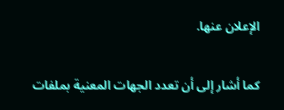الإعلان عنها.

كما أشار إلى أن تعدد الجهات المعنية بملفات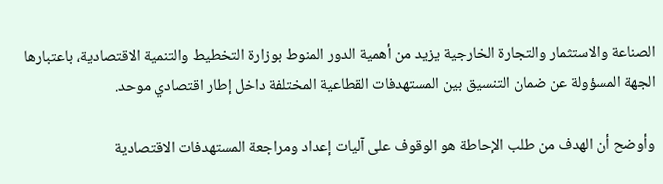الصناعة والاستثمار والتجارة الخارجية يزيد من أهمية الدور المنوط بوزارة التخطيط والتنمية الاقتصادية، باعتبارها الجهة المسؤولة عن ضمان التنسيق بين المستهدفات القطاعية المختلفة داخل إطار اقتصادي موحد.

وأوضح أن الهدف من طلب الإحاطة هو الوقوف على آليات إعداد ومراجعة المستهدفات الاقتصادية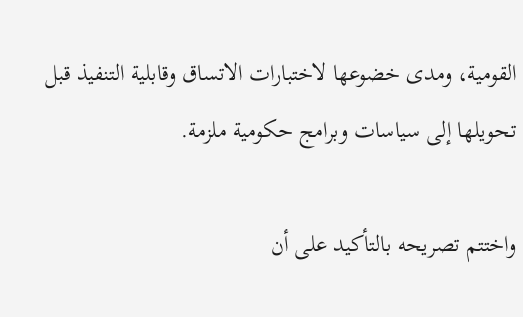القومية، ومدى خضوعها لاختبارات الاتساق وقابلية التنفيذ قبل تحويلها إلى سياسات وبرامج حكومية ملزمة.

واختتم تصريحه بالتأكيد على أن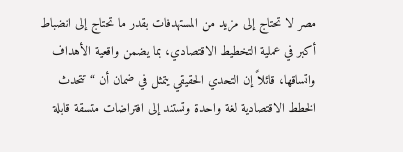مصر لا تحتاج إلى مزيد من المستهدفات بقدر ما تحتاج إلى انضباط أكبر في عملية التخطيط الاقتصادي، بما يضمن واقعية الأهداف واتساقها، قائلاً إن التحدي الحقيقي يتمثل في ضمان أن “تتحدث الخطط الاقتصادية لغة واحدة وتستند إلى افتراضات متسقة قابلة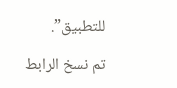للتطبيق”.

تم نسخ الرابط